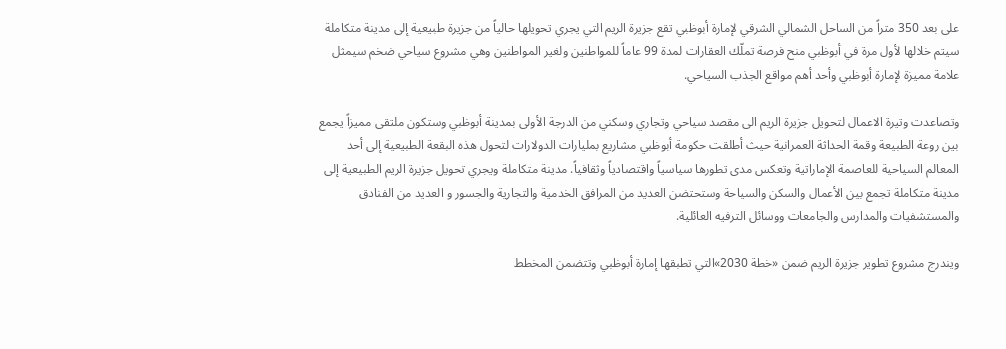على بعد 350 متراً من الساحل الشمالي الشرقي لإمارة أبوظبي تقع جزيرة الريم التي يجري تحويلها حالياً من جزيرة طبيعية إلى مدينة متكاملة سيتم خلالها لأول مرة في أبوظبي منح فرصة تملّك العقارات لمدة 99 عاماً للمواطنين ولغير المواطنين وهي مشروع سياحي ضخم سيمثل علامة مميزة لإمارة أبوظبي وأحد أهم مواقع الجذب السياحي.

وتصاعدت وتيرة الاعمال لتحويل جزيرة الريم الى مقصد سياحي وتجاري وسكني من الدرجة الأولى بمدينة أبوظبي وستكون ملتقى مميزاً يجمع بين روعة الطبيعة وقمة الحداثة العمرانية حيث أطلقت حكومة أبوظبي مشاريع بمليارات الدولارات لتحول هذه البقعة الطبيعية إلى أحد المعالم السياحية للعاصمة الإماراتية وتعكس مدى تطورها سياسياً واقتصادياً وثقافياً. مدينة متكاملة ويجري تحويل جزيرة الريم الطبيعية إلى مدينة متكاملة تجمع بين الأعمال والسكن والسياحة وستحتضن العديد من المرافق الخدمية والتجارية والجسور و العديد من الفنادق والمستشفيات والمدارس والجامعات ووسائل الترفيه العائلية.

ويندرج مشروع تطوير جزيرة الريم ضمن «خطة 2030»التي تطبقها إمارة أبوظبي وتتضمن المخطط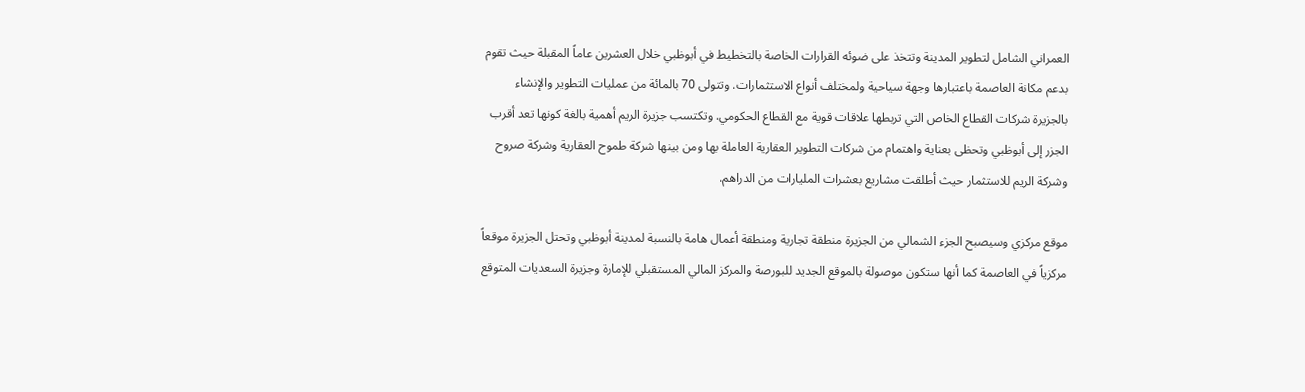العمراني الشامل لتطوير المدينة وتتخذ على ضوئه القرارات الخاصة بالتخطيط في أبوظبي خلال العشرين عاماً المقبلة حيث تقوم بدعم مكانة العاصمة باعتبارها وجهة سياحية ولمختلف أنواع الاستثمارات. وتتولى 70 بالمائة من عمليات التطوير والإنشاء بالجزيرة شركات القطاع الخاص التي تربطها علاقات قوية مع القطاع الحكومي. وتكتسب جزيرة الريم أهمية بالغة كونها تعد أقرب الجزر إلى أبوظبي وتحظى بعناية واهتمام من شركات التطوير العقارية العاملة بها ومن بينها شركة طموح العقارية وشركة صروح وشركة الريم للاستثمار حيث أطلقت مشاريع بعشرات المليارات من الدراهم.

موقع مركزي وسيصبح الجزء الشمالي من الجزيرة منطقة تجارية ومنطقة أعمال هامة بالنسبة لمدينة أبوظبي وتحتل الجزيرة موقعاً مركزياً في العاصمة كما أنها ستكون موصولة بالموقع الجديد للبورصة والمركز المالي المستقبلي للإمارة وجزيرة السعديات المتوقع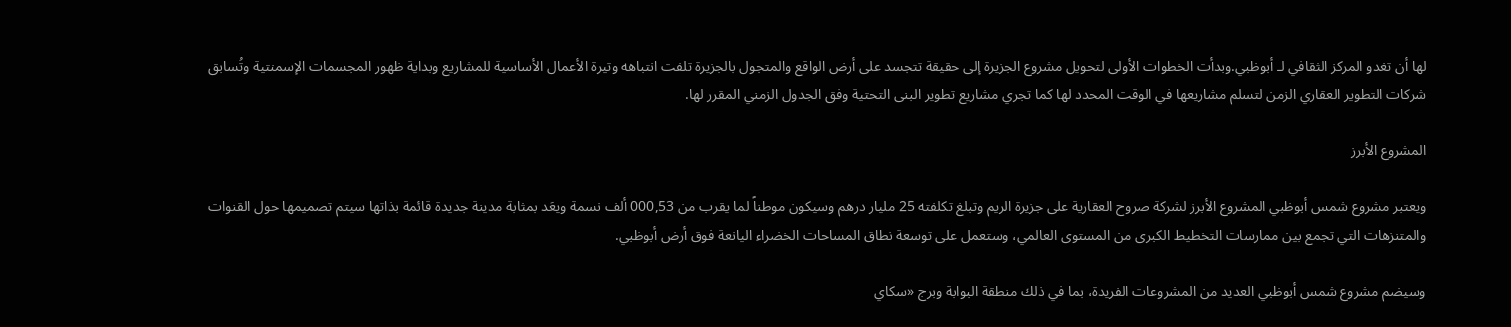لها أن تغدو المركز الثقافي لـ أبوظبي.وبدأت الخطوات الأولى لتحويل مشروع الجزيرة إلى حقيقة تتجسد على أرض الواقع والمتجول بالجزيرة تلفت انتباهه وتيرة الأعمال الأساسية للمشاريع وبداية ظهور المجسمات الإسمنتية وتُسابق شركات التطوير العقاري الزمن لتسلم مشاريعها في الوقت المحدد لها كما تجري مشاريع تطوير البنى التحتية وفق الجدول الزمني المقرر لها.

المشروع الأبرز

ويعتبر مشروع شمس أبوظبي المشروع الأبرز لشركة صروح العقارية على جزيرة الريم وتبلغ تكلفته 25 مليار درهم وسيكون موطناً لما يقرب من 000,53 ألف نسمة ويعَد بمثابة مدينة جديدة قائمة بذاتها سيتم تصميمها حول القنوات والمتنزهات التي تجمع بين ممارسات التخطيط الكبرى من المستوى العالمي، وستعمل على توسعة نطاق المساحات الخضراء اليانعة فوق أرض أبوظبي.

وسيضم مشروع شمس أبوظبي العديد من المشروعات الفريدة، بما في ذلك منطقة البوابة وبرج «سكاي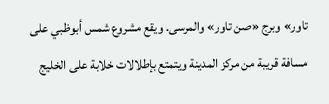تاور» وبرج «صن تاور» والمرسى. ويقع مشروع شمس أبوظبي على مسافة قريبة من مركز المدينة ويتمتع بإطلالات خلابة على الخليج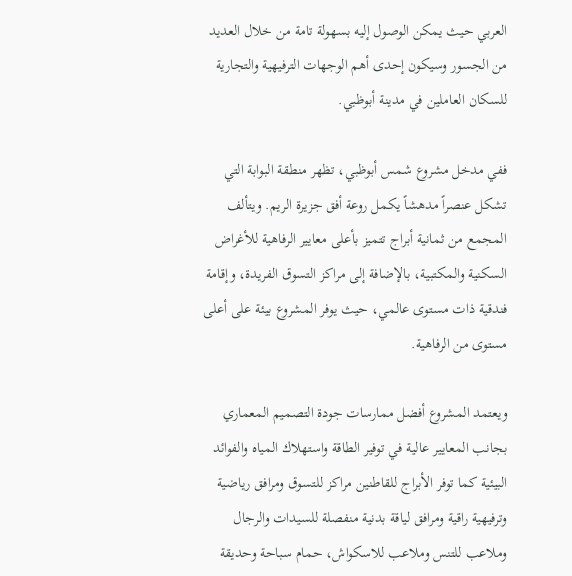العربي حيث يمكن الوصول إليه بسهولة تامة من خلال العديد من الجسور وسيكون إحدى أهم الوجهات الترفيهية والتجارية للسكان العاملين في مدينة أبوظبي.

ففي مدخل مشروع شمس أبوظبي، تظهر منطقة البوابة التي تشكل عنصراً مدهشاً يكمل روعة أفق جزيرة الريم. ويتألف المجمع من ثمانية أبراج تتميز بأعلى معايير الرفاهية للأغراض السكنية والمكتبية، بالإضافة إلى مراكز التسوق الفريدة، وإقامة فندقية ذات مستوى عالمي، حيث يوفر المشروع بيئة على أعلى مستوى من الرفاهية.

ويعتمد المشروع أفضل ممارسات جودة التصميم المعماري بجانب المعايير عالية في توفير الطاقة واستهلاك المياه والفوائد البيئية كما توفر الأبراج للقاطنين مراكز للتسوق ومرافق رياضية وترفيهية راقية ومرافق لياقة بدنية منفصلة للسيدات والرجال وملاعب للتنس وملاعب للاسكواش، حمام سباحة وحديقة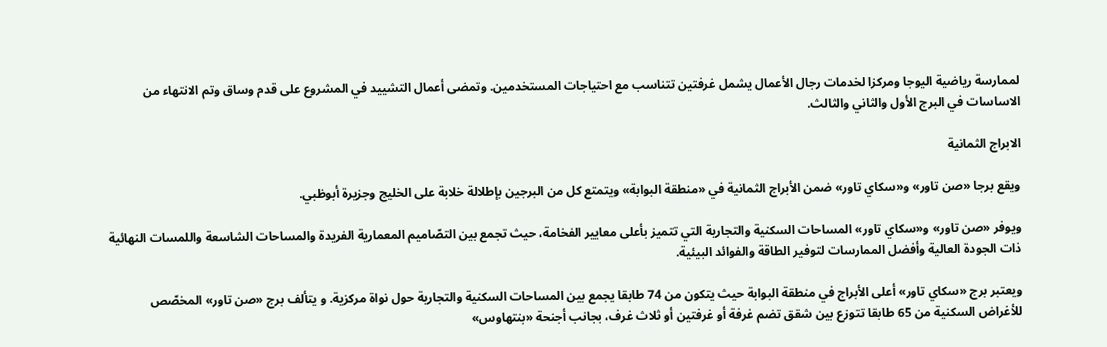لممارسة رياضية اليوجا ومركزا لخدمات رجال الأعمال يشمل غرفتين تتناسب مع احتياجات المستخدمين. وتمضى أعمال التشييد في المشروع على قدم وساق وتم الانتهاء من الاساسات في البرج الأول والثاني والثالث.

الابراج الثمانية

ويقع برجا «صن تاور» و«سكاي تاور» ضمن الأبراج الثمانية في «منطقة البوابة» ويتمتع كل من البرجين بإطلالة خلابة على الخليج وجزيرة أبوظبي.

ويوفر «صن تاور» و«سكاي تاور» المساحات السكنية والتجارية التي تتميز بأعلى معايير الفخامة، حيث تجمع بين التصّاميم المعمارية الفريدة والمساحات الشاسعة واللمسات النهائية ذات الجودة العالية وأفضل الممارسات لتوفير الطاقة والفوائد البيئية.

ويعتبر برج «سكاي تاور» أعلى الأبراج في منطقة البوابة حيث يتكون من 74 طابقا يجمع بين المساحات السكنية والتجارية حول نواة مركزية. و يتألف برج «صن تاور» المخصّص للأغراض السكنية من 65 طابقا تتوزع بين شقق تضم غرفة أو غرفتين أو ثلاث غرف، بجانب أجنحة «بنتهاوس»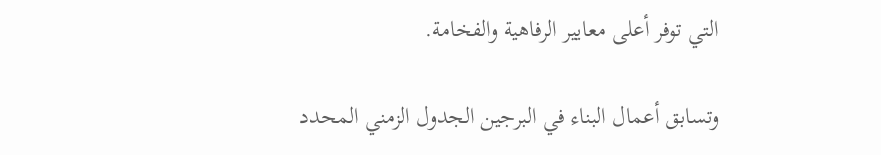التي توفر أعلى معايير الرفاهية والفخامة.

وتسابق أعمال البناء في البرجين الجدول الزمني المحدد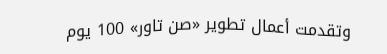وتقدمت أعمال تطوير «صن تاور» 100 يوم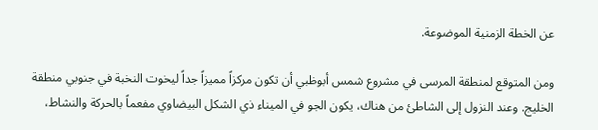عن الخطة الزمنية الموضوعة.

ومن المتوقع لمنطقة المرسى في مشروع شمس أبوظبي أن تكون مركزاً مميزاً جداً ليخوت النخبة في جنوبي منطقة الخليج. وعند النزول إلى الشاطئ من هناك، يكون الجو في الميناء ذي الشكل البيضاوي مفعماً بالحركة والنشاط،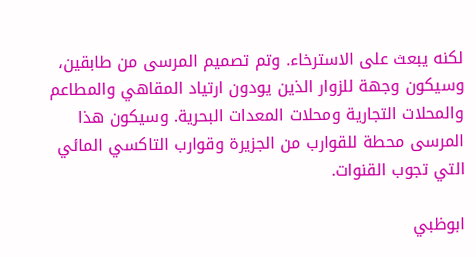لكنه يبعث على الاسترخاء. وتم تصميم المرسى من طابقين، وسيكون وجهة للزوار الذين يودون ارتياد المقاهي والمطاعم والمحلات التجارية ومحلات المعدات البحرية. وسيكون هذا المرسى محطة للقوارب من الجزيرة وقوارب التاكسي المائي التي تجوب القنوات.

ابوظبي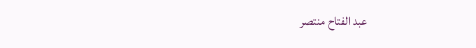عبد الفتاح منتصر